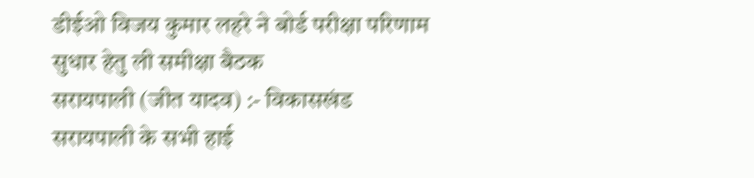डीईओ विजय कुमार लहरे ने बोर्ड परीक्षा परिणाम सुधार हेतु ली समीक्षा बैठक
सरायपाली (जीत यादव) :- विकासखंड सरायपाली के सभी हाई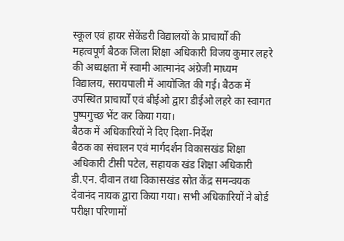स्कूल एवं हायर सेकेंडरी विद्यालयों के प्राचार्यों की महत्वपूर्ण बैठक जिला शिक्षा अधिकारी विजय कुमार लहरे की अध्यक्षता में स्वामी आत्मानंद अंग्रेजी माध्यम विद्यालय, सरायपाली में आयोजित की गई। बैठक में उपस्थित प्राचार्यों एवं बीईओ द्वारा डीईओ लहरे का स्वागत पुष्पगुच्छ भेंट कर किया गया।
बैठक में अधिकारियों ने दिए दिशा-निर्देश
बैठक का संचालन एवं मार्गदर्शन विकासखंड शिक्षा अधिकारी टीसी पटेल, सहायक खंड शिक्षा अधिकारी डी.एन. दीवान तथा विकासखंड स्रोत केंद्र समन्वयक देवानंद नायक द्वारा किया गया। सभी अधिकारियों ने बोर्ड परीक्षा परिणामों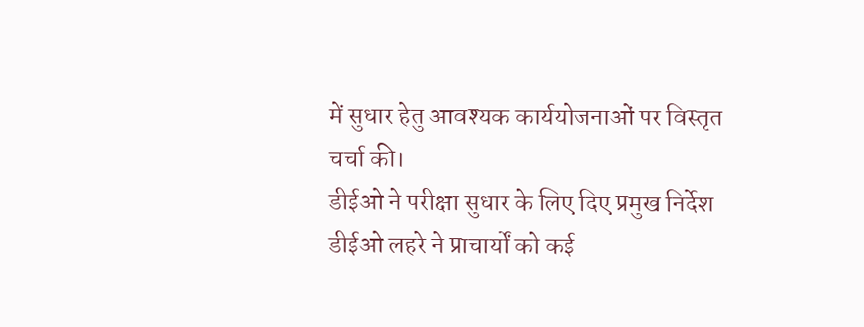में सुधार हेतु आवश्यक कार्ययोजनाओं पर विस्तृत चर्चा की।
डीईओ ने परीक्षा सुधार के लिए दिए प्रमुख निर्देश
डीईओ लहरे ने प्राचार्यों को कई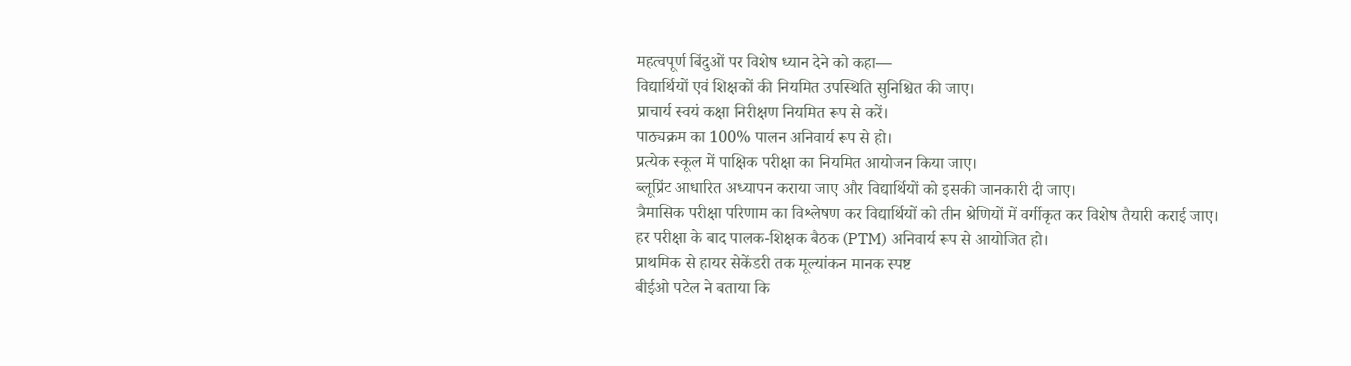महत्वपूर्ण बिंदुओं पर विशेष ध्यान देने को कहा—
विद्यार्थियों एवं शिक्षकों की नियमित उपस्थिति सुनिश्चित की जाए।
प्राचार्य स्वयं कक्षा निरीक्षण नियमित रूप से करें।
पाठ्यक्रम का 100% पालन अनिवार्य रूप से हो।
प्रत्येक स्कूल में पाक्षिक परीक्षा का नियमित आयोजन किया जाए।
ब्लूप्रिंट आधारित अध्यापन कराया जाए और विद्यार्थियों को इसकी जानकारी दी जाए।
त्रैमासिक परीक्षा परिणाम का विश्लेषण कर विद्यार्थियों को तीन श्रेणियों में वर्गीकृत कर विशेष तैयारी कराई जाए।
हर परीक्षा के बाद पालक-शिक्षक बैठक (PTM) अनिवार्य रूप से आयोजित हो।
प्राथमिक से हायर सेकेंडरी तक मूल्यांकन मानक स्पष्ट
बीईओ पटेल ने बताया कि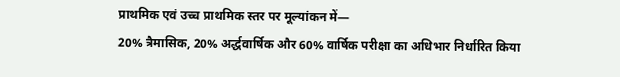प्राथमिक एवं उच्च प्राथमिक स्तर पर मूल्यांकन में—
20% त्रैमासिक, 20% अर्द्धवार्षिक और 60% वार्षिक परीक्षा का अधिभार निर्धारित किया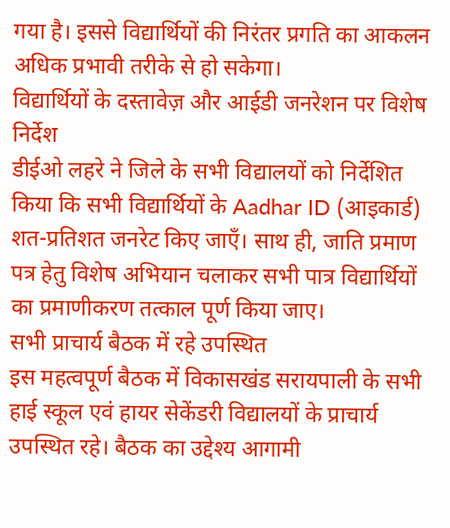गया है। इससे विद्यार्थियों की निरंतर प्रगति का आकलन अधिक प्रभावी तरीके से हो सकेगा।
विद्यार्थियों के दस्तावेज़ और आईडी जनरेशन पर विशेष निर्देश
डीईओ लहरे ने जिले के सभी विद्यालयों को निर्देशित किया कि सभी विद्यार्थियों के Aadhar ID (आइकार्ड) शत-प्रतिशत जनरेट किए जाएँ। साथ ही, जाति प्रमाण पत्र हेतु विशेष अभियान चलाकर सभी पात्र विद्यार्थियों का प्रमाणीकरण तत्काल पूर्ण किया जाए।
सभी प्राचार्य बैठक में रहे उपस्थित
इस महत्वपूर्ण बैठक में विकासखंड सरायपाली के सभी हाई स्कूल एवं हायर सेकेंडरी विद्यालयों के प्राचार्य उपस्थित रहे। बैठक का उद्देश्य आगामी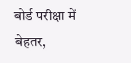बोर्ड परीक्षा में बेहतर,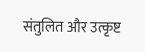संतुलित और उत्कृष्ट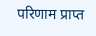परिणाम प्राप्त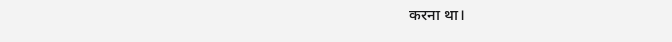करना था।